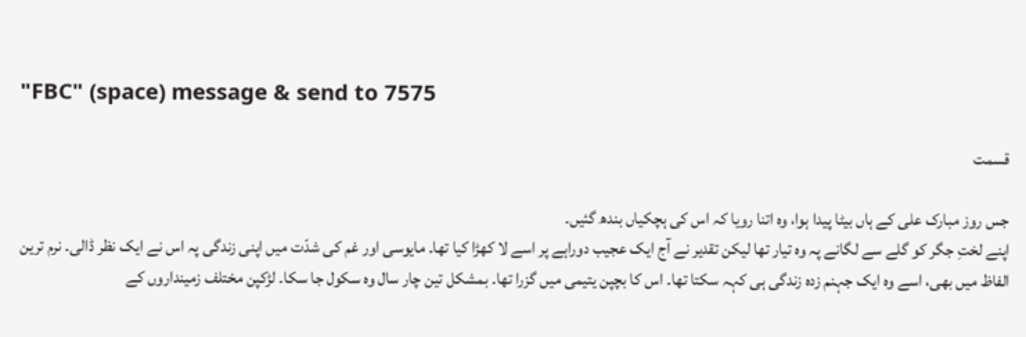"FBC" (space) message & send to 7575

قسمت

جس روز مبارک علی کے ہاں بیٹا پیدا ہوا، وہ اتنا رویا کہ اس کی ہچکیاں بندھ گئیں۔
اپنے لختِ جگر کو گلے سے لگانے پہ وہ تیار تھا لیکن تقدیر نے آج ایک عجیب دوراہے پر اسے لا کھڑا کیا تھا۔ مایوسی اور غم کی شدّت میں اپنی زندگی پہ اس نے ایک نظر ڈالی۔ نرم ترین الفاظ میں بھی، اسے وہ ایک جہنم زدہ زندگی ہی کہہ سکتا تھا۔ اس کا بچپن یتیمی میں گزرا تھا۔ بمشکل تین چار سال وہ سکول جا سکا۔ لڑکپن مختلف زمینداروں کے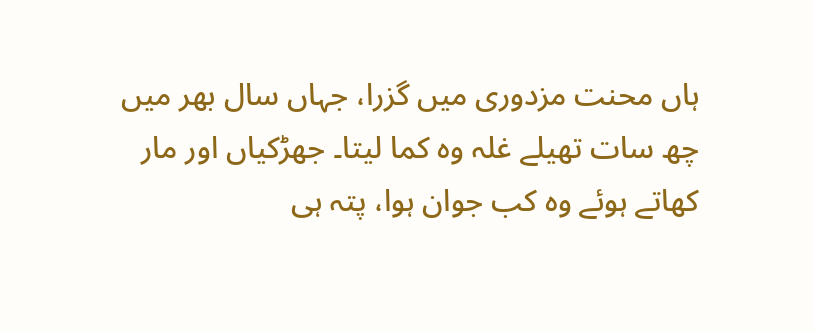ہاں محنت مزدوری میں گزرا، جہاں سال بھر میں چھ سات تھیلے غلہ وہ کما لیتا۔ جھڑکیاں اور مار کھاتے ہوئے وہ کب جوان ہوا، پتہ ہی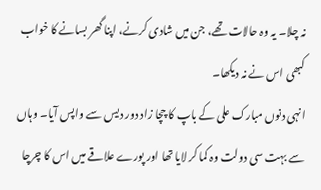نہ چلا۔ یہ وہ حالات تھے، جن میں شادی کرنے، اپنا گھر بسانے کا خواب کبھی اس نے نہ دیکھا۔
انہی دنوں مبارک علی کے باپ کا چچا زاد دور دیس سے واپس آیا۔ وہاں سے بہت سی دولت وہ کما کر لایا تھا اور پورے علاقے میں اس کا چرچا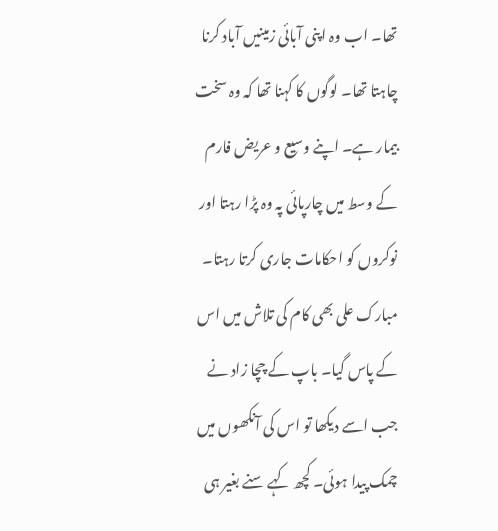تھا۔ اب وہ اپنی آبائی زمینیں آباد کرنا چاہتا تھا۔ لوگوں کا کہنا تھا کہ وہ سخت بیمار ہے۔ اپنے وسیع و عریض فارم کے وسط میں چارپائی پہ وہ پڑا رہتا اور نوکروں کو احکامات جاری کرتا رہتا۔ مبارک علی بھی کام کی تلاش میں اس کے پاس گیا۔ باپ کے چچا زاد نے جب اسے دیکھا تو اس کی آنکھوں میں چمک پیدا ہوئی۔ کچھ کہے سنے بغیر ہی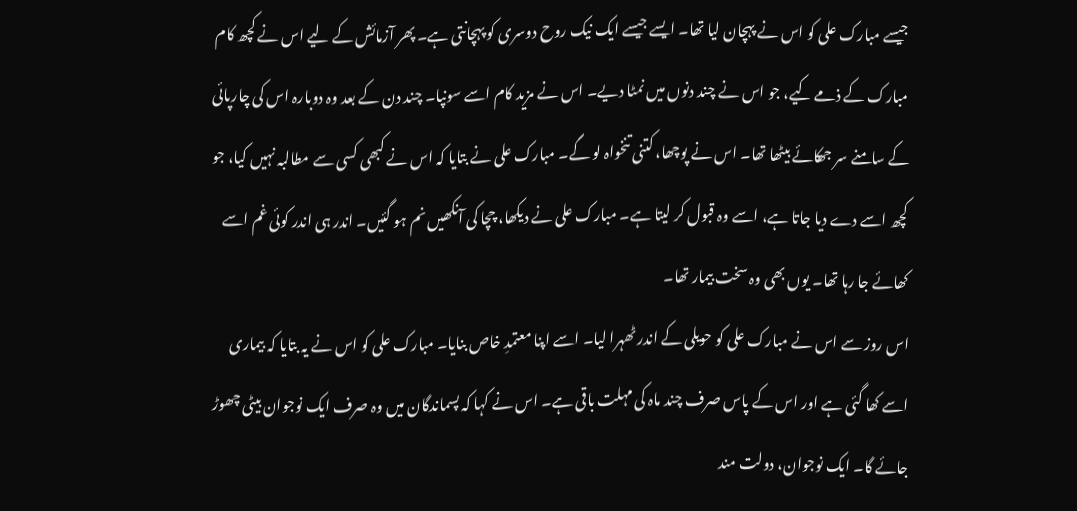جیسے مبارک علی کو اس نے پہچان لیا تھا۔ ایسے جیسے ایک نیک روح دوسری کو پہچانتی ہے۔ پھر آزمائش کے لیے اس نے کچھ کام مبارک کے ذمے کیے، جو اس نے چند دنوں میں نمٹا دیے۔ اس نے مزید کام اسے سونپا۔ چند دن کے بعد وہ دوبارہ اس کی چارپائی کے سامنے سر جھکائے بیٹھا تھا۔ اس نے پوچھا، کتنی تنخواہ لو گے۔ مبارک علی نے بتایا کہ اس نے کبھی کسی سے مطالبہ نہیں کیا، جو کچھ اسے دے دیا جاتا ہے، اسے وہ قبول کر لیتا ہے۔ مبارک علی نے دیکھا، چچا کی آنکھیں نم ہو گئیں۔ اندر ہی اندر کوئی غم اسے کھائے جا رہا تھا۔ یوں بھی وہ سخت بیمار تھا۔
اس روز سے اس نے مبارک علی کو حویلی کے اندر ٹھہرا لیا۔ اسے اپنا معتمدِ خاص بنایا۔ مبارک علی کو اس نے یہ بتایا کہ بیماری اسے کھا گئی ہے اور اس کے پاس صرف چند ماہ کی مہلت باقی ہے۔ اس نے کہا کہ پسماندگان میں وہ صرف ایک نوجوان بیٹی چھوڑ جائے گا۔ ایک نوجوان، دولت مند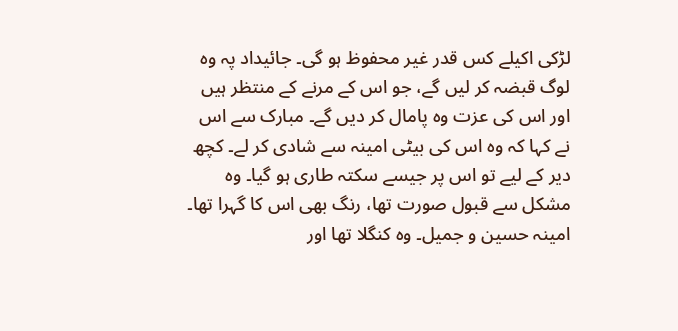لڑکی اکیلے کس قدر غیر محفوظ ہو گی۔ جائیداد پہ وہ لوگ قبضہ کر لیں گے، جو اس کے مرنے کے منتظر ہیں اور اس کی عزت وہ پامال کر دیں گے۔ مبارک سے اس نے کہا کہ وہ اس کی بیٹی امینہ سے شادی کر لے۔ کچھ دیر کے لیے تو اس پر جیسے سکتہ طاری ہو گیا۔ وہ مشکل سے قبول صورت تھا، رنگ بھی اس کا گہرا تھا۔ امینہ حسین و جمیل۔ وہ کنگلا تھا اور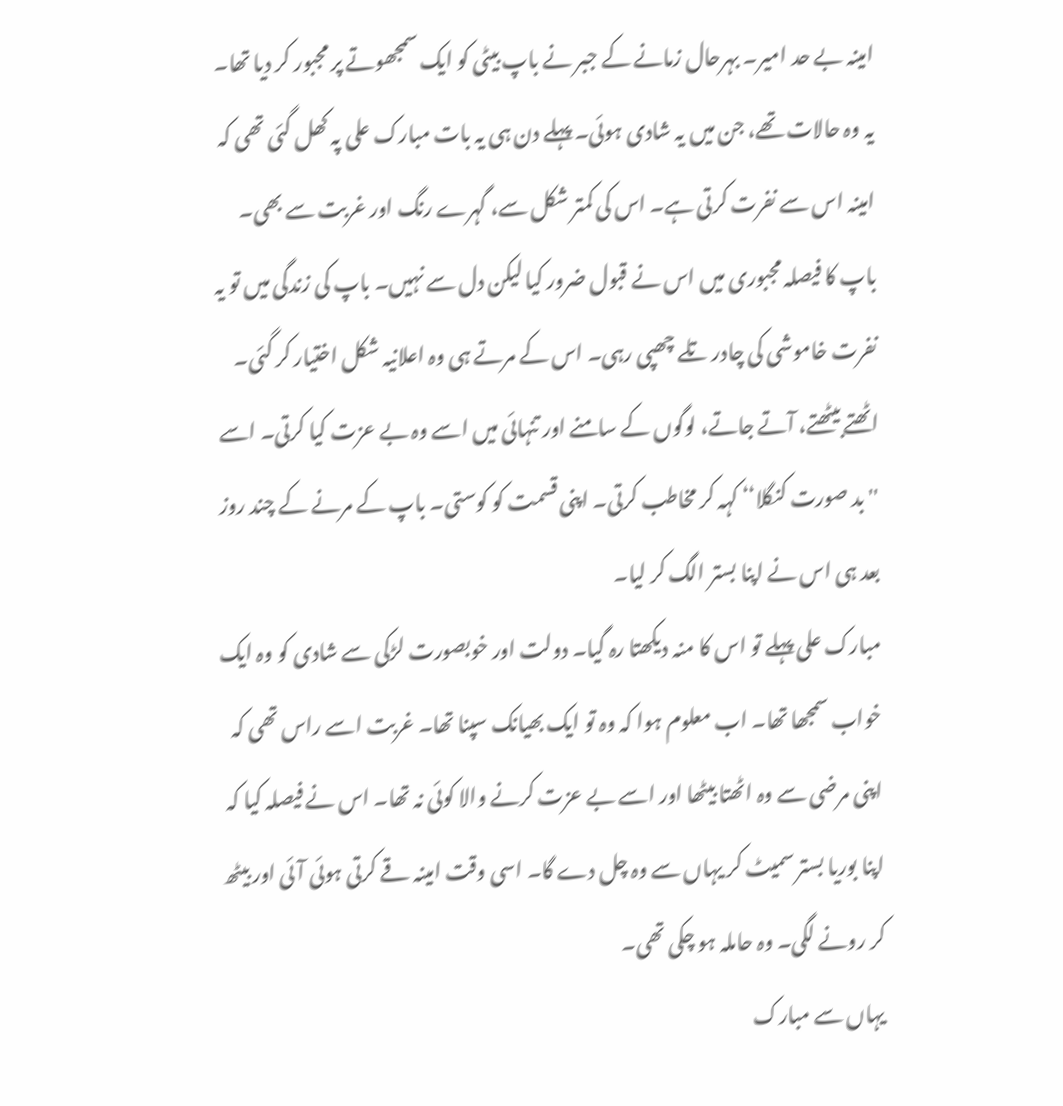امینہ بے حد امیر۔ بہرحال زمانے کے جبر نے باپ بیٹی کو ایک سمجھوتے پر مجبور کر دیا تھا۔
یہ وہ حالات تھے، جن میں یہ شادی ہوئی۔ پہلے دن ہی یہ بات مبارک علی پہ کھل گئی تھی کہ امینہ اس سے نفرت کرتی ہے۔ اس کی کمتر شکل سے، گہرے رنگ اور غربت سے بھی۔ باپ کا فیصلہ مجبوری میں اس نے قبول ضرور کیا لیکن دل سے نہیں۔ باپ کی زندگی میں تو یہ نفرت خاموشی کی چادر تلے چھپی رہی۔ اس کے مرتے ہی وہ اعلانیہ شکل اختیار کر گئی۔ اٹھتے بیٹھتے، آتے جاتے، لوگوں کے سامنے اور تنہائی میں اسے وہ بے عزت کیا کرتی۔ اسے ''بد صورت کنگلا‘‘ کہہ کر مخاطب کرتی۔ اپنی قسمت کو کوستی۔ باپ کے مرنے کے چند روز بعد ہی اس نے اپنا بستر الگ کر لیا۔
مبارک علی پہلے تو اس کا منہ دیکھتا رہ گیا۔ دولت اور خوبصورت لڑکی سے شادی کو وہ ایک خواب سمجھا تھا۔ اب معلوم ہوا کہ وہ تو ایک بھیانک سپنا تھا۔ غربت اسے راس تھی کہ اپنی مرضی سے وہ اٹھتا بیٹھا اور اسے بے عزت کرنے والا کوئی نہ تھا۔ اس نے فیصلہ کیا کہ اپنا بوریا بستر سمیٹ کر یہاں سے وہ چل دے گا۔ اسی وقت امینہ قے کرتی ہوئی آئی اور بیٹھ کر رونے لگی۔ وہ حاملہ ہو چکی تھی۔
یہاں سے مبارک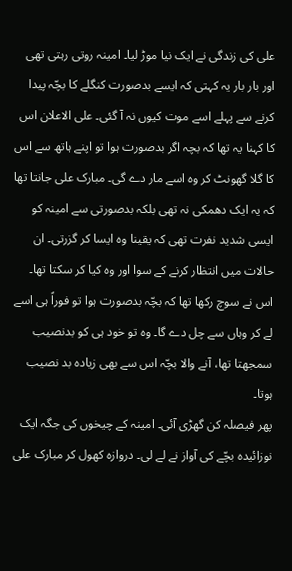علی کی زندگی نے ایک نیا موڑ لیا۔ امینہ روتی رہتی تھی اور بار بار یہ کہتی کہ ایسے بدصورت کنگلے کا بچّہ پیدا کرنے سے پہلے اسے موت کیوں نہ آ گئی۔ علی الاعلان اس کا کہنا یہ تھا کہ بچہ اگر بدصورت ہوا تو اپنے ہاتھ سے اس کا گلا گھونٹ کر وہ اسے مار دے گی۔ مبارک علی جانتا تھا کہ یہ ایک دھمکی نہ تھی بلکہ بدصورتی سے امینہ کو ایسی شدید نفرت تھی کہ یقینا وہ ایسا کر گزرتی۔ ان حالات میں انتظار کرنے کے سوا اور وہ کیا کر سکتا تھا۔ اس نے سوچ رکھا تھا کہ بچّہ بدصورت ہوا تو فوراً ہی اسے لے کر وہاں سے چل دے گا۔ وہ تو خود ہی کو بدنصیب سمجھتا تھا، آنے والا بچّہ اس سے بھی زیادہ بد نصیب ہوتا۔
پھر فیصلہ کن گھڑی آئی۔ امینہ کے چیخوں کی جگہ ایک نوزائیدہ بچّے کی آواز نے لے لی۔ دروازہ کھول کر مبارک علی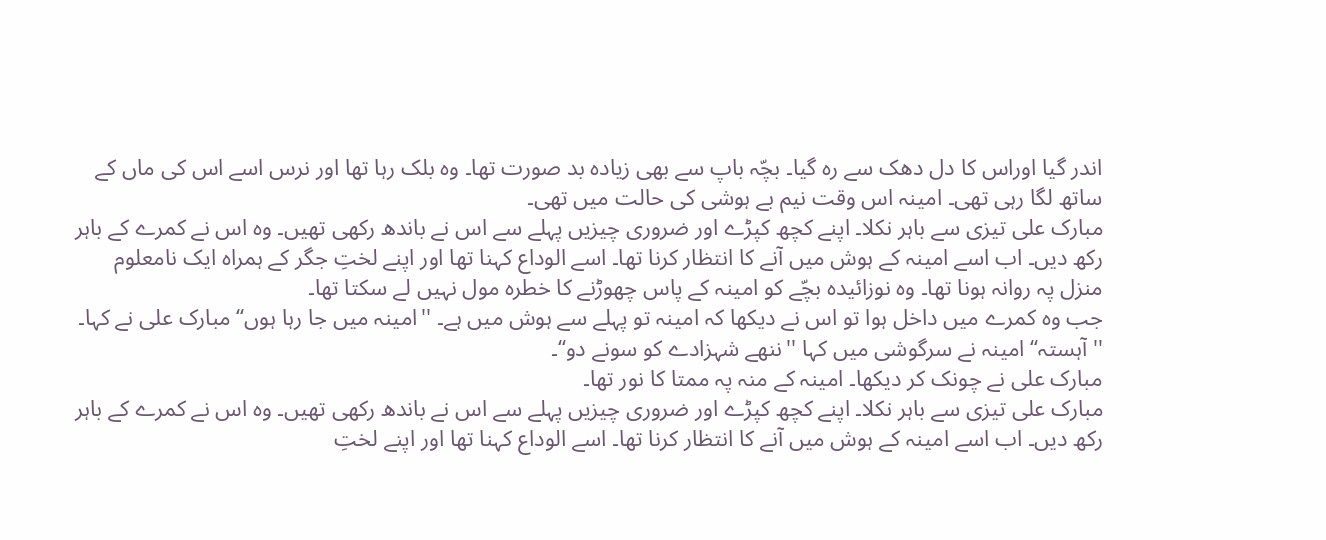اندر گیا اوراس کا دل دھک سے رہ گیا۔ بچّہ باپ سے بھی زیادہ بد صورت تھا۔ وہ بلک رہا تھا اور نرس اسے اس کی ماں کے ساتھ لگا رہی تھی۔ امینہ اس وقت نیم بے ہوشی کی حالت میں تھی۔
مبارک علی تیزی سے باہر نکلا۔ اپنے کچھ کپڑے اور ضروری چیزیں پہلے سے اس نے باندھ رکھی تھیں۔ وہ اس نے کمرے کے باہر رکھ دیں۔ اب اسے امینہ کے ہوش میں آنے کا انتظار کرنا تھا۔ اسے الوداع کہنا تھا اور اپنے لختِ جگر کے ہمراہ ایک نامعلوم منزل پہ روانہ ہونا تھا۔ وہ نوزائیدہ بچّے کو امینہ کے پاس چھوڑنے کا خطرہ مول نہیں لے سکتا تھا۔
جب وہ کمرے میں داخل ہوا تو اس نے دیکھا کہ امینہ تو پہلے سے ہوش میں ہے۔ ''امینہ میں جا رہا ہوں‘‘ مبارک علی نے کہا۔ '' آہستہ‘‘ امینہ نے سرگوشی میں کہا ''ننھے شہزادے کو سونے دو‘‘۔
مبارک علی نے چونک کر دیکھا۔ امینہ کے منہ پہ ممتا کا نور تھا۔
مبارک علی تیزی سے باہر نکلا۔ اپنے کچھ کپڑے اور ضروری چیزیں پہلے سے اس نے باندھ رکھی تھیں۔ وہ اس نے کمرے کے باہر رکھ دیں۔ اب اسے امینہ کے ہوش میں آنے کا انتظار کرنا تھا۔ اسے الوداع کہنا تھا اور اپنے لختِ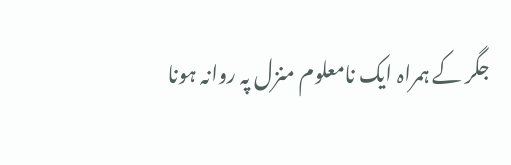جگر کے ہمراہ ایک نامعلوم منزل پہ روانہ ہونا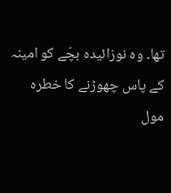تھا۔ وہ نوزائیدہ بچّے کو امینہ کے پاس چھوڑنے کا خطرہ مول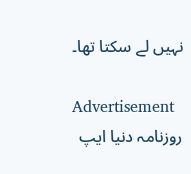نہیں لے سکتا تھا۔

Advertisement
روزنامہ دنیا ایپ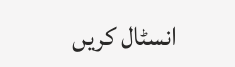انسٹال کریں